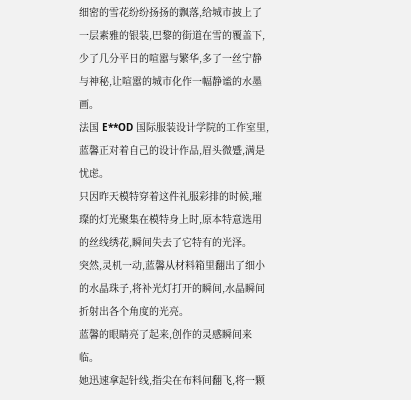细密的雪花纷纷扬扬的飘落,给城市披上了一层素雅的银装,巴黎的街道在雪的覆盖下,少了几分平日的喧嚣与繁华,多了一丝宁静与神秘,让喧嚣的城市化作一幅静谧的水墨画。
法国 E**OD 国际服装设计学院的工作室里,蓝馨正对着自己的设计作品,眉头微蹙,满是忧虑。
只因昨天模特穿着这件礼服彩排的时候,璀璨的灯光聚集在模特身上时,原本特意选用的丝线绣花,瞬间失去了它特有的光泽。
突然,灵机一动,蓝馨从材料箱里翻出了细小的水晶珠子,将补光灯打开的瞬间,水晶瞬间折射出各个角度的光亮。
蓝馨的眼睛亮了起来,创作的灵感瞬间来临。
她迅速拿起针线,指尖在布料间翻飞,将一颗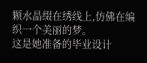颗水晶缀在绣线上,仿佛在编织一个美丽的梦。
这是她准备的毕业设计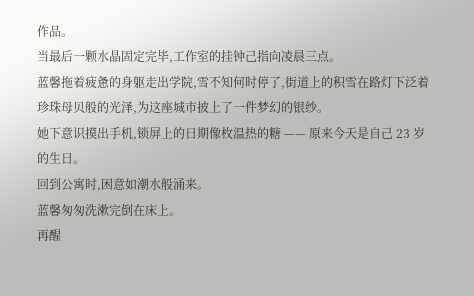作品。
当最后一颗水晶固定完毕,工作室的挂钟己指向凌晨三点。
蓝馨拖着疲惫的身躯走出学院,雪不知何时停了,街道上的积雪在路灯下泛着珍珠母贝般的光泽,为这座城市披上了一件梦幻的银纱。
她下意识摸出手机,锁屏上的日期像枚温热的糖 —— 原来今天是自己 23 岁的生日。
回到公寓时,困意如潮水般涌来。
蓝馨匆匆洗漱完倒在床上。
再醒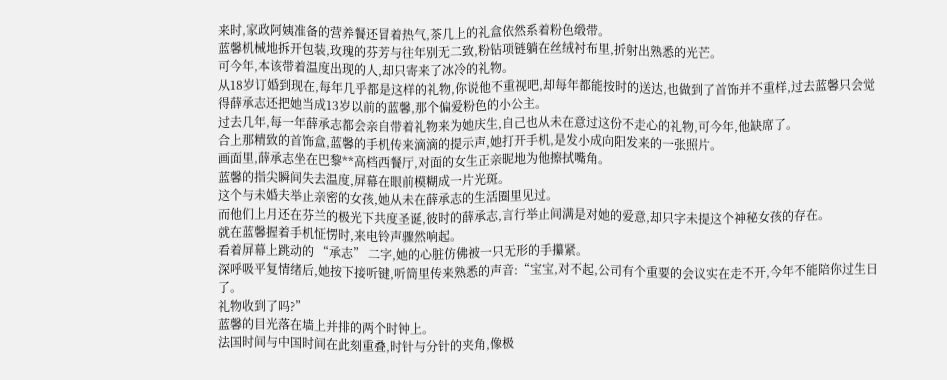来时,家政阿姨准备的营养餐还冒着热气,茶几上的礼盒依然系着粉色缎带。
蓝馨机械地拆开包装,玫瑰的芬芳与往年别无二致,粉钻项链躺在丝绒衬布里,折射出熟悉的光芒。
可今年,本该带着温度出现的人,却只寄来了冰冷的礼物。
从18岁订婚到现在,每年几乎都是这样的礼物,你说他不重视吧,却每年都能按时的送达,也做到了首饰并不重样,过去蓝馨只会觉得薛承志还把她当成13岁以前的蓝馨,那个偏爱粉色的小公主。
过去几年,每一年薛承志都会亲自带着礼物来为她庆生,自己也从未在意过这份不走心的礼物,可今年,他缺席了。
合上那精致的首饰盒,蓝馨的手机传来滴滴的提示声,她打开手机,是发小成向阳发来的一张照片。
画面里,薛承志坐在巴黎**高档西餐厅,对面的女生正亲昵地为他擦拭嘴角。
蓝馨的指尖瞬间失去温度,屏幕在眼前模糊成一片光斑。
这个与未婚夫举止亲密的女孩,她从未在薛承志的生活圈里见过。
而他们上月还在芬兰的极光下共度圣诞,彼时的薛承志,言行举止间满是对她的爱意,却只字未提这个神秘女孩的存在。
就在蓝馨握着手机怔愣时,来电铃声骤然响起。
看着屏幕上跳动的 “承志” 二字,她的心脏仿佛被一只无形的手攥紧。
深呼吸平复情绪后,她按下接听键,听筒里传来熟悉的声音:“宝宝,对不起,公司有个重要的会议实在走不开,今年不能陪你过生日了。
礼物收到了吗?”
蓝馨的目光落在墙上并排的两个时钟上。
法国时间与中国时间在此刻重叠,时针与分针的夹角,像极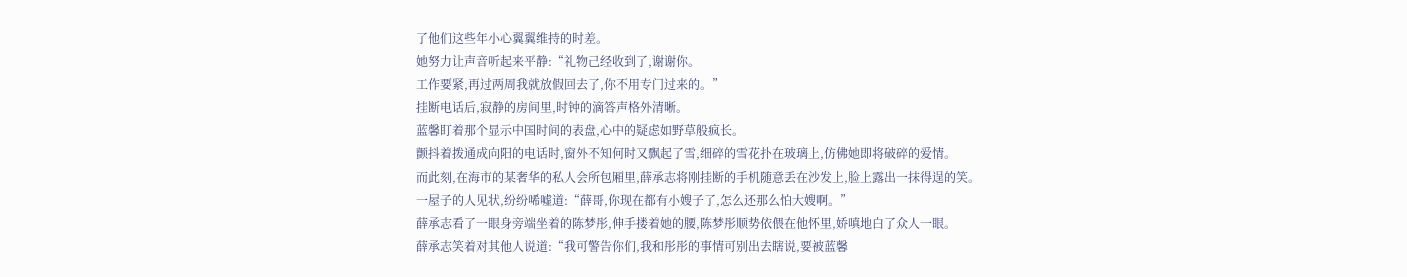了他们这些年小心翼翼维持的时差。
她努力让声音听起来平静:“礼物己经收到了,谢谢你。
工作要紧,再过两周我就放假回去了,你不用专门过来的。”
挂断电话后,寂静的房间里,时钟的滴答声格外清晰。
蓝馨盯着那个显示中国时间的表盘,心中的疑虑如野草般疯长。
颤抖着拨通成向阳的电话时,窗外不知何时又飘起了雪,细碎的雪花扑在玻璃上,仿佛她即将破碎的爱情。
而此刻,在海市的某奢华的私人会所包厢里,薛承志将刚挂断的手机随意丢在沙发上,脸上露出一抹得逞的笑。
一屋子的人见状,纷纷唏嘘道:“薛哥,你现在都有小嫂子了,怎么还那么怕大嫂啊。”
薛承志看了一眼身旁端坐着的陈梦彤,伸手搂着她的腰,陈梦彤顺势依偎在他怀里,娇嗔地白了众人一眼。
薛承志笑着对其他人说道:“我可警告你们,我和彤彤的事情可别出去瞎说,要被蓝馨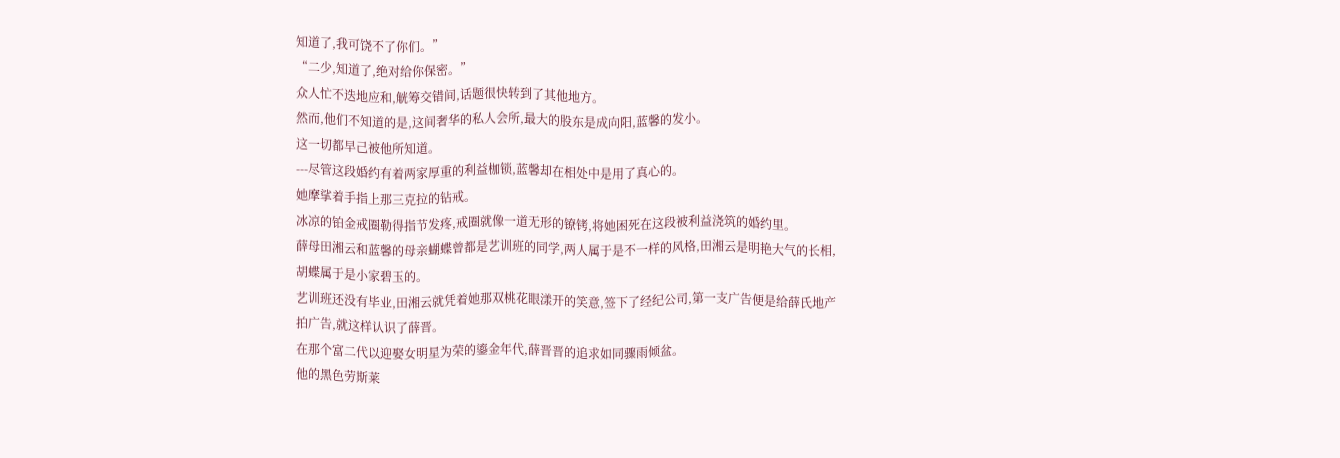知道了,我可饶不了你们。”
“二少,知道了,绝对给你保密。”
众人忙不迭地应和,觥筹交错间,话题很快转到了其他地方。
然而,他们不知道的是,这间奢华的私人会所,最大的股东是成向阳,蓝馨的发小。
这一切都早己被他所知道。
---尽管这段婚约有着两家厚重的利益枷锁,蓝馨却在相处中是用了真心的。
她摩挲着手指上那三克拉的钻戒。
冰凉的铂金戒圈勒得指节发疼,戒圈就像一道无形的镣铐,将她困死在这段被利益浇筑的婚约里。
薛母田湘云和蓝馨的母亲蝴蝶曾都是艺训班的同学,两人属于是不一样的风格,田湘云是明艳大气的长相,胡蝶属于是小家碧玉的。
艺训班还没有毕业,田湘云就凭着她那双桃花眼漾开的笑意,签下了经纪公司,第一支广告便是给薛氏地产拍广告,就这样认识了薛晋。
在那个富二代以迎娶女明星为荣的鎏金年代,薛晋晋的追求如同骤雨倾盆。
他的黑色劳斯莱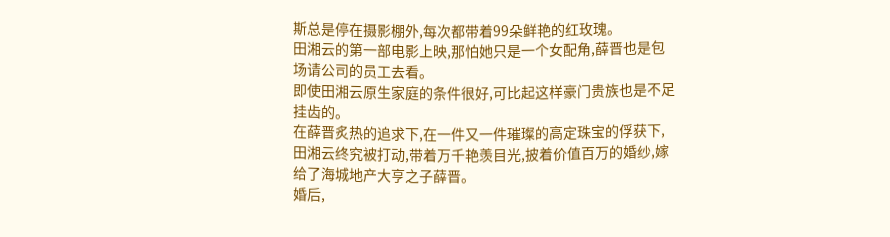斯总是停在摄影棚外,每次都带着99朵鲜艳的红玫瑰。
田湘云的第一部电影上映,那怕她只是一个女配角,薛晋也是包场请公司的员工去看。
即使田湘云原生家庭的条件很好,可比起这样豪门贵族也是不足挂齿的。
在薛晋炙热的追求下,在一件又一件璀璨的高定珠宝的俘获下,田湘云终究被打动,带着万千艳羡目光,披着价值百万的婚纱,嫁给了海城地产大亨之子薛晋。
婚后,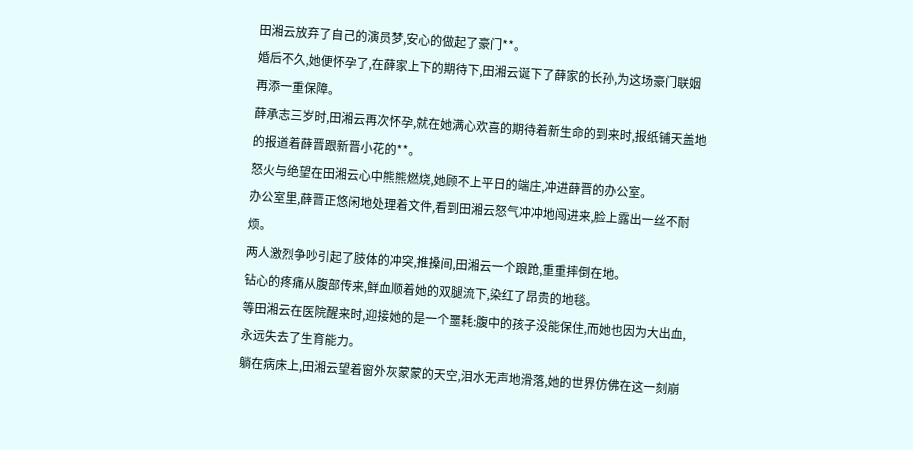田湘云放弃了自己的演员梦,安心的做起了豪门**。
婚后不久,她便怀孕了,在薛家上下的期待下,田湘云诞下了薛家的长孙,为这场豪门联姻再添一重保障。
薛承志三岁时,田湘云再次怀孕,就在她满心欢喜的期待着新生命的到来时,报纸铺天盖地的报道着薛晋跟新晋小花的**。
怒火与绝望在田湘云心中熊熊燃烧,她顾不上平日的端庄,冲进薛晋的办公室。
办公室里,薛晋正悠闲地处理着文件,看到田湘云怒气冲冲地闯进来,脸上露出一丝不耐烦。
两人激烈争吵引起了肢体的冲突,推搡间,田湘云一个踉跄,重重摔倒在地。
钻心的疼痛从腹部传来,鲜血顺着她的双腿流下,染红了昂贵的地毯。
等田湘云在医院醒来时,迎接她的是一个噩耗:腹中的孩子没能保住,而她也因为大出血,永远失去了生育能力。
躺在病床上,田湘云望着窗外灰蒙蒙的天空,泪水无声地滑落,她的世界仿佛在这一刻崩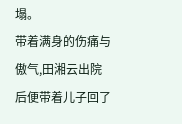塌。
带着满身的伤痛与傲气,田湘云出院后便带着儿子回了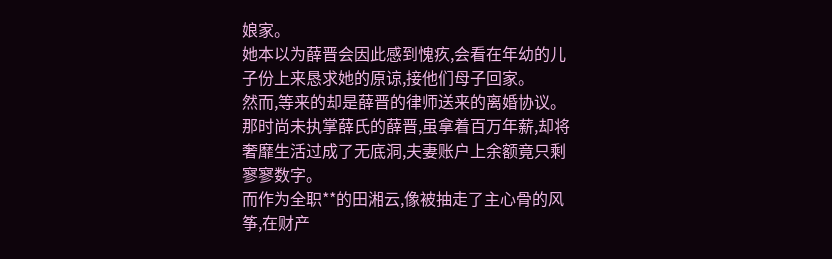娘家。
她本以为薛晋会因此感到愧疚,会看在年幼的儿子份上来恳求她的原谅,接他们母子回家。
然而,等来的却是薛晋的律师送来的离婚协议。
那时尚未执掌薛氏的薛晋,虽拿着百万年薪,却将奢靡生活过成了无底洞,夫妻账户上余额竟只剩寥寥数字。
而作为全职**的田湘云,像被抽走了主心骨的风筝,在财产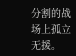分割的战场上孤立无援。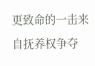更致命的一击来自抚养权争夺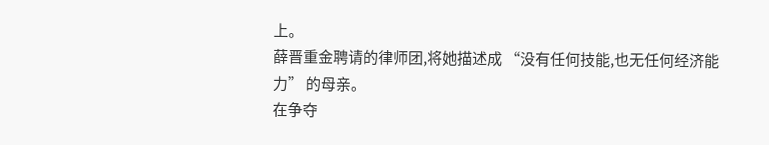上。
薛晋重金聘请的律师团,将她描述成 “没有任何技能,也无任何经济能力” 的母亲。
在争夺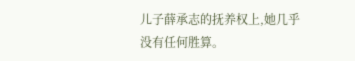儿子薛承志的抚养权上,她几乎没有任何胜算。